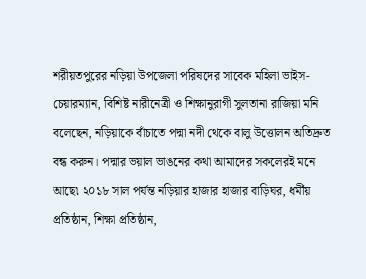শরীয়তপুরের নড়িয়া উপজেলা পরিষদের সাবেক মহিলা ভাইস-চেয়ারম্যান, বিশিষ্ট নারীনেত্রী ও শিক্ষানুরাগী সুলতানা রাজিয়া মনি বলেছেন, নড়িয়াকে বাঁচাতে পদ্মা নদী থেকে বালু উত্তোলন অতিদ্রুত বন্ধ করুন। পদ্মার ভয়াল ভাঙনের কথা আমাদের সকলেরই মনে আছে৷ ২০১৮ সাল পর্যন্ত নড়িয়ার হাজার হাজার বাড়িঘর, ধর্মীয় প্রতিষ্ঠান, শিক্ষা প্রতিষ্ঠান,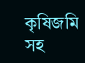কৃষিজমি সহ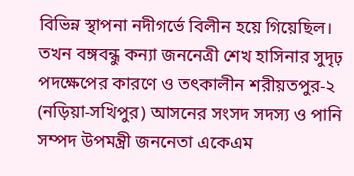বিভিন্ন স্থাপনা নদীগর্ভে বিলীন হয়ে গিয়েছিল। তখন বঙ্গবন্ধু কন্যা জননেত্রী শেখ হাসিনার সুদৃঢ় পদক্ষেপের কারণে ও তৎকালীন শরীয়তপুর-২ (নড়িয়া-সখিপুর) আসনের সংসদ সদস্য ও পানি সম্পদ উপমন্ত্রী জননেতা একেএম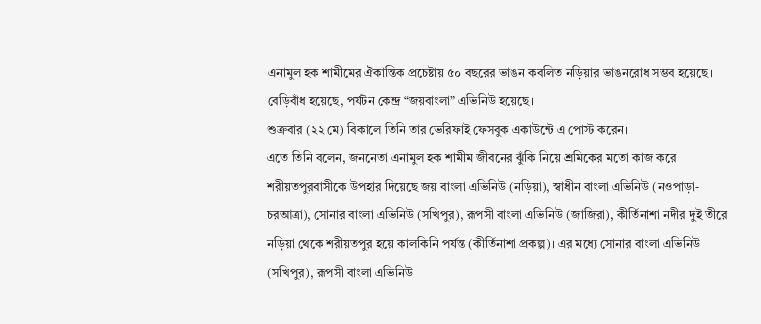এনামুল হক শামীমের ঐকান্তিক প্রচেষ্টায় ৫০ বছরের ভাঙন কবলিত নড়িয়ার ভাঙনরোধ সম্ভব হয়েছে। বেড়িবাঁধ হয়েছে, পর্যটন কেন্দ্র “জয়বাংলা” এভিনিউ হয়েছে।
শুক্রবার (২২ মে) বিকালে তিনি তার ভেরিফাই ফেসবুক একাউন্টে এ পোস্ট করেন।
এতে তিনি বলেন, জননেতা এনামুল হক শামীম জীবনের ঝুঁকি নিয়ে শ্রমিকের মতো কাজ করে শরীয়তপুরবাসীকে উপহার দিয়েছে জয় বাংলা এভিনিউ (নড়িয়া), স্বাধীন বাংলা এভিনিউ (নওপাড়া- চরআত্রা), সোনার বাংলা এভিনিউ (সখিপুর), রূপসী বাংলা এভিনিউ (জাজিরা), কীর্তিনাশা নদীর দুই তীরে নড়িয়া থেকে শরীয়তপুর হয়ে কালকিনি পর্যন্ত (কীর্তিনাশা প্রকল্প)। এর মধ্যে সোনার বাংলা এভিনিউ (সখিপুর), রূপসী বাংলা এভিনিউ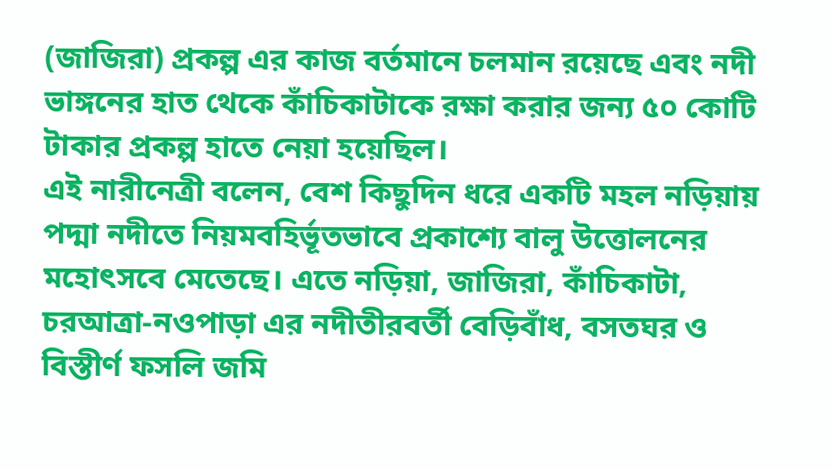(জাজিরা) প্রকল্প এর কাজ বর্তমানে চলমান রয়েছে এবং নদী ভাঙ্গনের হাত থেকে কাঁচিকাটাকে রক্ষা করার জন্য ৫০ কোটি টাকার প্রকল্প হাতে নেয়া হয়েছিল।
এই নারীনেত্রী বলেন, বেশ কিছুদিন ধরে একটি মহল নড়িয়ায় পদ্মা নদীতে নিয়মবহির্ভূতভাবে প্রকাশ্যে বালু উত্তোলনের মহোৎসবে মেতেছে। এতে নড়িয়া, জাজিরা, কাঁচিকাটা, চরআত্রা-নওপাড়া এর নদীতীরবর্তী বেড়িবাঁধ, বসতঘর ও বিস্তীর্ণ ফসলি জমি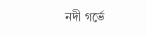নদী গর্ভে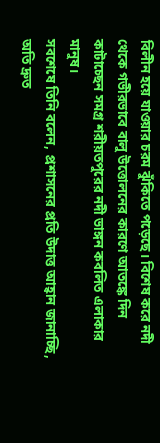বিলীন হয়ে যাওয়ার চরম ঝুঁকিতে পড়েছে। বিশেষ করে নদী থেকে গভীরভাবে বালু উত্তোলনের কারণে আতঙ্কে দিন কাটাচ্ছেন সমগ্র শরীয়তপুরের নদী ভাঙ্গন কবলিত এলাকার মানুষ।
সবশেষে তিনি বলেন, প্রশাসনের প্রতি উদাত্ত আহ্বান জানাচ্ছি, অতি দ্রুত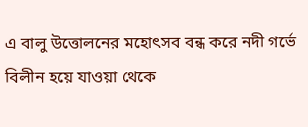এ বালু উত্তোলনের মহোৎসব বন্ধ করে নদী গর্ভে বিলীন হয়ে যাওয়া থেকে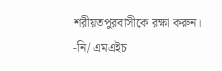শরীয়তপুরবাসীকে রক্ষা করুন।
-নি/ এমএইচ